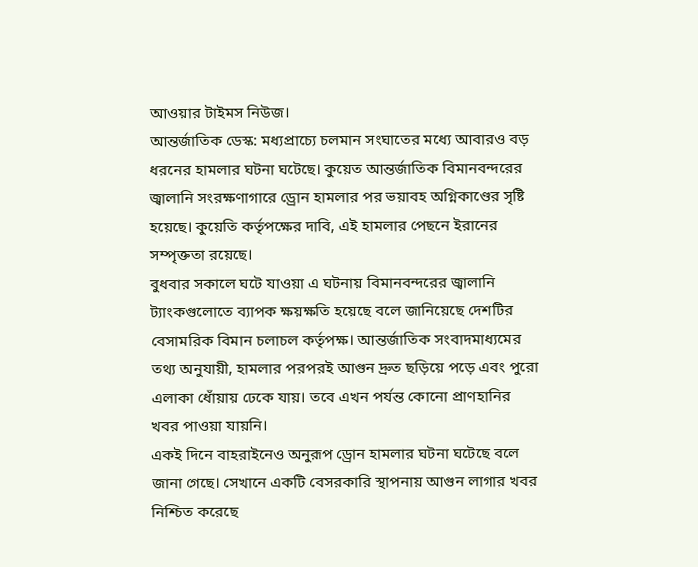আওয়ার টাইমস নিউজ।
আন্তর্জাতিক ডেস্ক: মধ্যপ্রাচ্যে চলমান সংঘাতের মধ্যে আবারও বড় ধরনের হামলার ঘটনা ঘটেছে। কুয়েত আন্তর্জাতিক বিমানবন্দরের জ্বালানি সংরক্ষণাগারে ড্রোন হামলার পর ভয়াবহ অগ্নিকাণ্ডের সৃষ্টি হয়েছে। কুয়েতি কর্তৃপক্ষের দাবি, এই হামলার পেছনে ইরানের সম্পৃক্ততা রয়েছে।
বুধবার সকালে ঘটে যাওয়া এ ঘটনায় বিমানবন্দরের জ্বালানি ট্যাংকগুলোতে ব্যাপক ক্ষয়ক্ষতি হয়েছে বলে জানিয়েছে দেশটির বেসামরিক বিমান চলাচল কর্তৃপক্ষ। আন্তর্জাতিক সংবাদমাধ্যমের তথ্য অনুযায়ী, হামলার পরপরই আগুন দ্রুত ছড়িয়ে পড়ে এবং পুরো এলাকা ধোঁয়ায় ঢেকে যায়। তবে এখন পর্যন্ত কোনো প্রাণহানির খবর পাওয়া যায়নি।
একই দিনে বাহরাইনেও অনুরূপ ড্রোন হামলার ঘটনা ঘটেছে বলে জানা গেছে। সেখানে একটি বেসরকারি স্থাপনায় আগুন লাগার খবর নিশ্চিত করেছে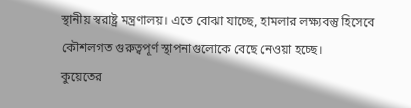স্থানীয় স্বরাষ্ট্র মন্ত্রণালয়। এতে বোঝা যাচ্ছে, হামলার লক্ষ্যবস্তু হিসেবে কৌশলগত গুরুত্বপূর্ণ স্থাপনাগুলোকে বেছে নেওয়া হচ্ছে।
কুয়েতের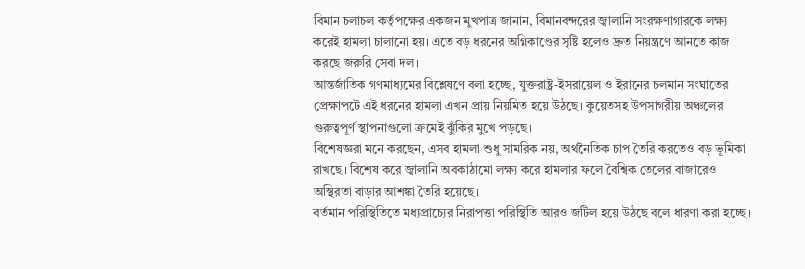বিমান চলাচল কর্তৃপক্ষের একজন মুখপাত্র জানান, বিমানবন্দরের জ্বালানি সংরক্ষণাগারকে লক্ষ্য করেই হামলা চালানো হয়। এতে বড় ধরনের অগ্নিকাণ্ডের সৃষ্টি হলেও দ্রুত নিয়ন্ত্রণে আনতে কাজ করছে জরুরি সেবা দল।
আন্তর্জাতিক গণমাধ্যমের বিশ্লেষণে বলা হচ্ছে, যুক্তরাষ্ট্র-ইসরায়েল ও ইরানের চলমান সংঘাতের প্রেক্ষাপটে এই ধরনের হামলা এখন প্রায় নিয়মিত হয়ে উঠছে। কুয়েতসহ উপসাগরীয় অঞ্চলের গুরুত্বপূর্ণ স্থাপনাগুলো ক্রমেই ঝুঁকির মুখে পড়ছে।
বিশেষজ্ঞরা মনে করছেন, এসব হামলা শুধু সামরিক নয়, অর্থনৈতিক চাপ তৈরি করতেও বড় ভূমিকা রাখছে। বিশেষ করে জ্বালানি অবকাঠামো লক্ষ্য করে হামলার ফলে বৈশ্বিক তেলের বাজারেও অস্থিরতা বাড়ার আশঙ্কা তৈরি হয়েছে।
বর্তমান পরিস্থিতিতে মধ্যপ্রাচ্যের নিরাপত্তা পরিস্থিতি আরও জটিল হয়ে উঠছে বলে ধারণা করা হচ্ছে।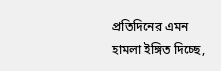প্রতিদিনের এমন হামলা ইঙ্গিত দিচ্ছে,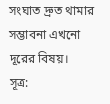সংঘাত দ্রুত থামার সম্ভাবনা এখনো দূরের বিষয়।
সূত্র: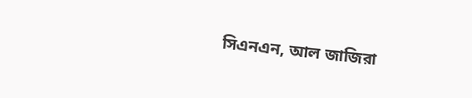সিএনএন, আল জাজিরা